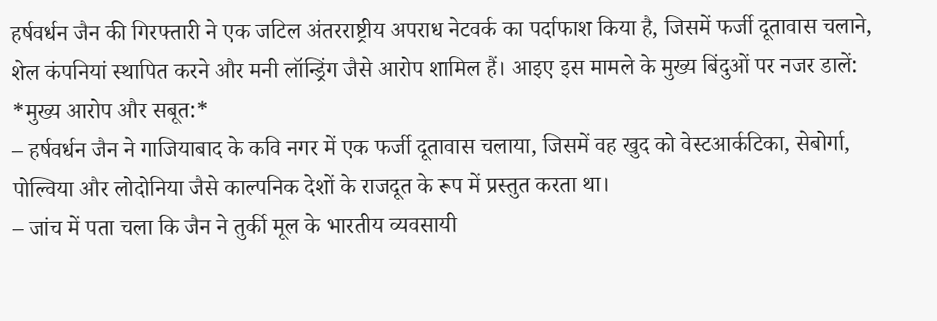हर्षवर्धन जैन की गिरफ्तारी ने एक जटिल अंतरराष्ट्रीय अपराध नेटवर्क का पर्दाफाश किया है, जिसमें फर्जी दूतावास चलाने, शेल कंपनियां स्थापित करने और मनी लॉन्ड्रिंग जैसे आरोप शामिल हैं। आइए इस मामले के मुख्य बिंदुओं पर नजर डालें:
*मुख्य आरोप और सबूत:*
– हर्षवर्धन जैन ने गाजियाबाद के कवि नगर में एक फर्जी दूतावास चलाया, जिसमें वह खुद को वेस्टआर्कटिका, सेबोर्गा, पोल्विया और लोदोनिया जैसे काल्पनिक देशों के राजदूत के रूप में प्रस्तुत करता था।
– जांच में पता चला कि जैन ने तुर्की मूल के भारतीय व्यवसायी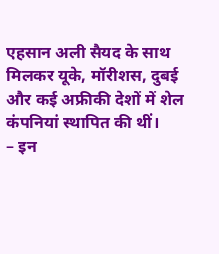एहसान अली सैयद के साथ मिलकर यूके, मॉरीशस, दुबई और कई अफ्रीकी देशों में शेल कंपनियां स्थापित की थीं।
– इन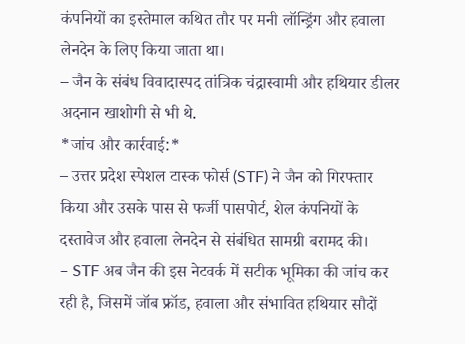कंपनियों का इस्तेमाल कथित तौर पर मनी लॉन्ड्रिंग और हवाला लेनदेन के लिए किया जाता था।
– जैन के संबंध विवादास्पद तांत्रिक चंद्रास्वामी और हथियार डीलर अदनान खाशोगी से भी थे.
*जांच और कार्रवाई:*
– उत्तर प्रदेश स्पेशल टास्क फोर्स (STF) ने जैन को गिरफ्तार किया और उसके पास से फर्जी पासपोर्ट, शेल कंपनियों के दस्तावेज और हवाला लेनदेन से संबंधित सामग्री बरामद की।
– STF अब जैन की इस नेटवर्क में सटीक भूमिका की जांच कर रही है, जिसमें जॉब फ्रॉड, हवाला और संभावित हथियार सौदों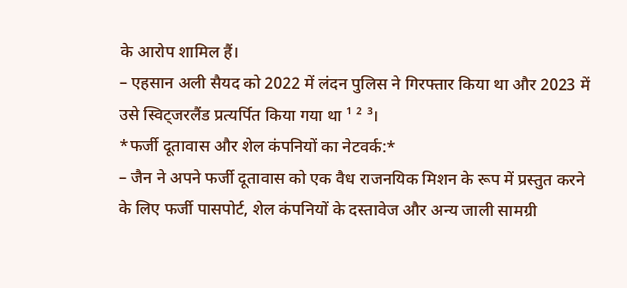के आरोप शामिल हैं।
– एहसान अली सैयद को 2022 में लंदन पुलिस ने गिरफ्तार किया था और 2023 में उसे स्विट्जरलैंड प्रत्यर्पित किया गया था ¹ ² ³।
*फर्जी दूतावास और शेल कंपनियों का नेटवर्क:*
– जैन ने अपने फर्जी दूतावास को एक वैध राजनयिक मिशन के रूप में प्रस्तुत करने के लिए फर्जी पासपोर्ट, शेल कंपनियों के दस्तावेज और अन्य जाली सामग्री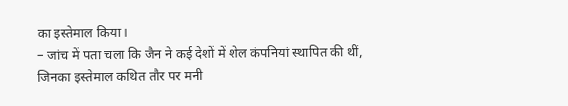का इस्तेमाल किया।
– जांच में पता चला कि जैन ने कई देशों में शेल कंपनियां स्थापित की थीं, जिनका इस्तेमाल कथित तौर पर मनी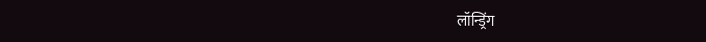लॉन्ड्रिंग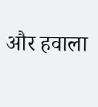और हवाला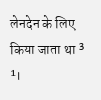लेनदेन के लिए किया जाता था ³ ¹।